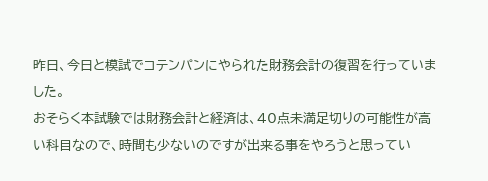昨日、今日と模試でコテンパンにやられた財務会計の復習を行っていました。
おそらく本試験では財務会計と経済は、40点未満足切りの可能性が高い科目なので、時間も少ないのですが出来る事をやろうと思ってい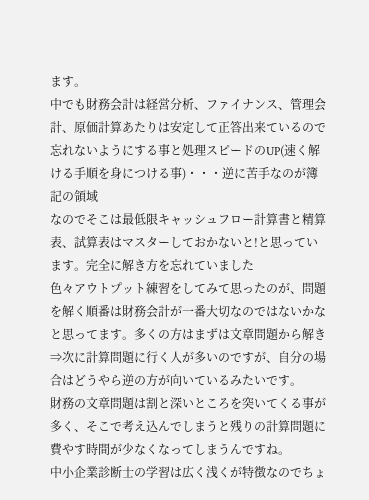ます。
中でも財務会計は経営分析、ファイナンス、管理会計、原価計算あたりは安定して正答出来ているので忘れないようにする事と処理スピードのUP(速く解ける手順を身につける事)・・・逆に苦手なのが簿記の領域
なのでそこは最低限キャッシュフロー計算書と精算表、試算表はマスターしておかないと!と思っています。完全に解き方を忘れていました
色々アウトプット練習をしてみて思ったのが、問題を解く順番は財務会計が一番大切なのではないかなと思ってます。多くの方はまずは文章問題から解き⇒次に計算問題に行く人が多いのですが、自分の場合はどうやら逆の方が向いているみたいです。
財務の文章問題は割と深いところを突いてくる事が多く、そこで考え込んでしまうと残りの計算問題に費やす時間が少なくなってしまうんですね。
中小企業診断士の学習は広く浅くが特徴なのでちょ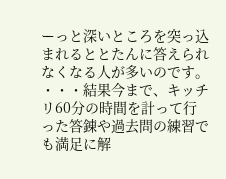ーっと深いところを突っ込まれるととたんに答えられなくなる人が多いのです。
・・・結果今まで、キッチリ60分の時間を計って行った答錬や過去問の練習でも満足に解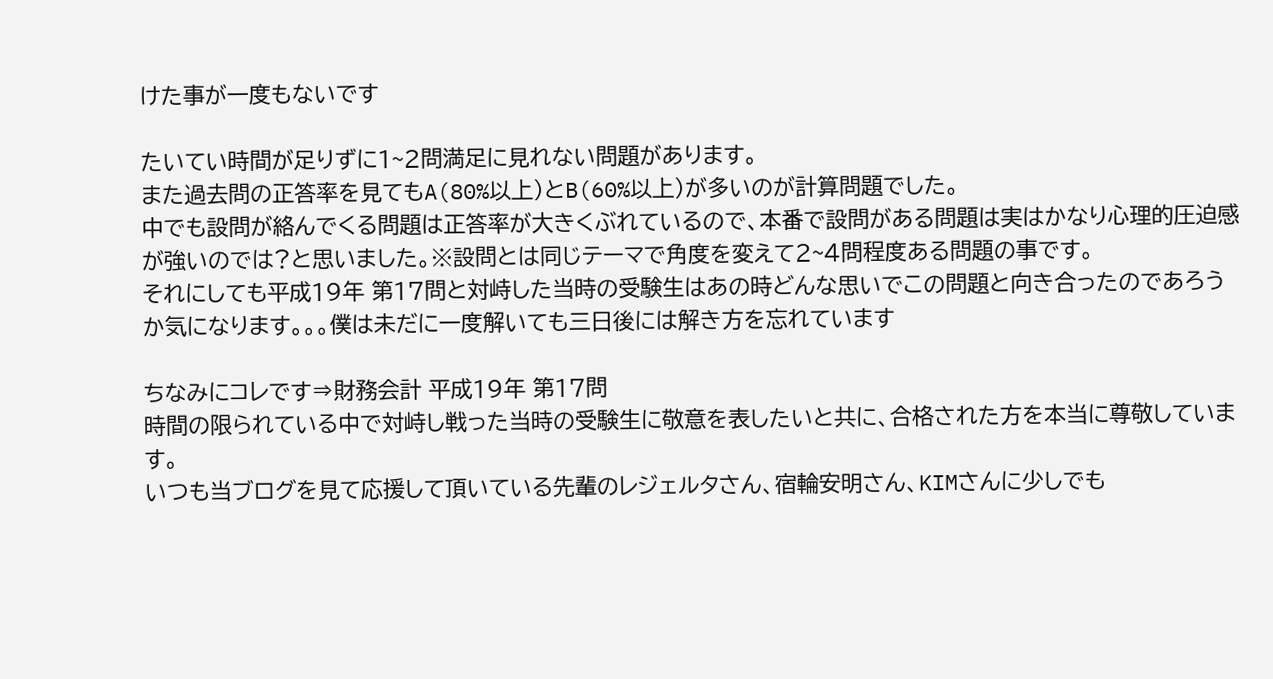けた事が一度もないです

たいてい時間が足りずに1~2問満足に見れない問題があります。
また過去問の正答率を見てもA(80%以上)とB(60%以上)が多いのが計算問題でした。
中でも設問が絡んでくる問題は正答率が大きくぶれているので、本番で設問がある問題は実はかなり心理的圧迫感が強いのでは?と思いました。※設問とは同じテーマで角度を変えて2~4問程度ある問題の事です。
それにしても平成19年 第17問と対峙した当時の受験生はあの時どんな思いでこの問題と向き合ったのであろうか気になります。。。僕は未だに一度解いても三日後には解き方を忘れています

ちなみにコレです⇒財務会計 平成19年 第17問
時間の限られている中で対峙し戦った当時の受験生に敬意を表したいと共に、合格された方を本当に尊敬しています。
いつも当ブログを見て応援して頂いている先輩のレジェルタさん、宿輪安明さん、KIMさんに少しでも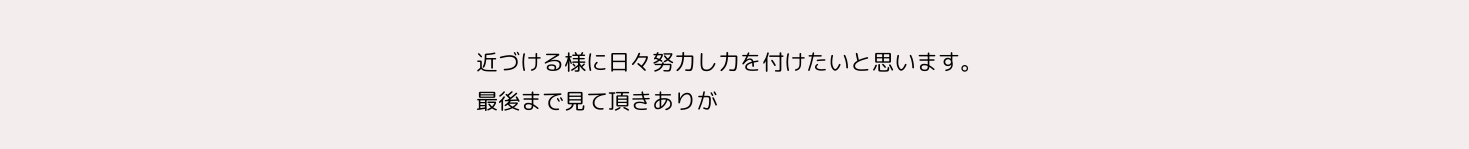近づける様に日々努力し力を付けたいと思います。
最後まで見て頂きありが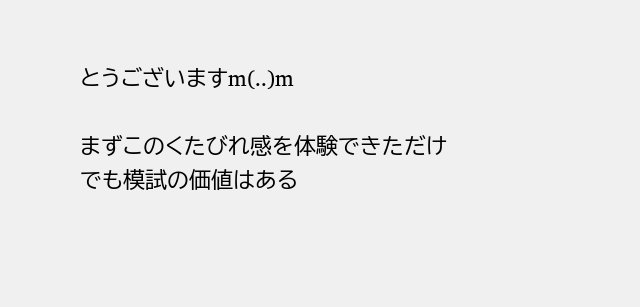とうございますm(..)m

まずこのくたびれ感を体験できただけでも模試の価値はある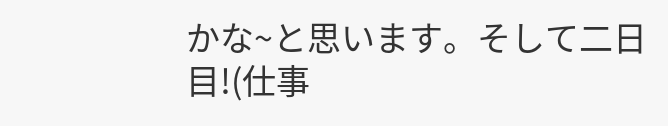かな~と思います。そして二日目!(仕事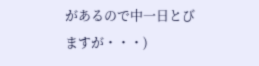があるので中一日とびますが・・・)